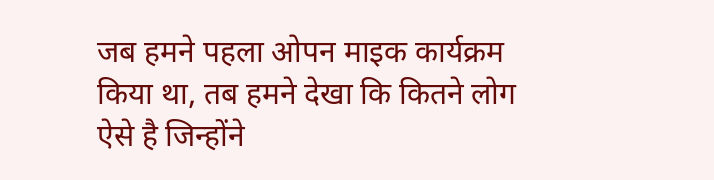जब हमने पहला ओपन माइक कार्यक्रम किया था, तब हमने देखा कि कितने लोग ऐसे है जिन्होंने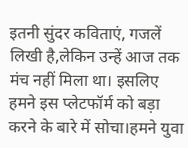इतनी सुंदर कविताएं, गजलें लिखी है,लेकिन उन्हें आज तक मंच नहीं मिला था। इसलिए हमने इस प्लेटफॉर्म को बड़ा करने के बारे में सोचा।हमने युवा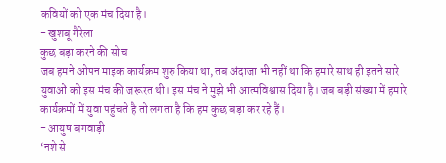कवियों को एक मंच दिया है।
- खुशबू गैरेला
कुछ बड़ा करने की सोच
जब हमने ओपन माइक कार्यक्रम शुरु किया था, तब अंदाजा भी नहीं था कि हमारे साथ ही इतने सारे युवाओं को इस मंच की जरूरत थी। इस मंच ने मुझे भी आत्मविश्वास दिया है। जब बड़ी संख्या में हमारे कार्यक्रमों में युवा पहुंचते है तो लगता है कि हम कुछ बड़ा कर रहे हैं।
- आयुष बगवाड़ी
‘नशे से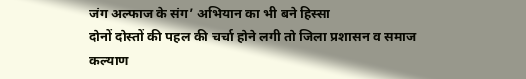जंग अल्फाज के संग’ अभियान का भी बने हिस्सा
दोनों दोस्तों की पहल की चर्चा होने लगी तो जिला प्रशासन व समाज कल्याण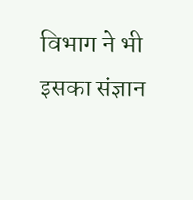विभाग ने भी इसका संज्ञान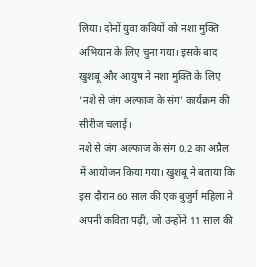लिया। दोनों युवा कवियों को नशा मुक्ति अभियान के लिए चुना गया। इसके बाद खुशबू और आयुष ने नशा मुक्ति के लिए ‘नशे से जंग अल्फाज के संग’ कार्यक्रम की सीरीज चलाई।
नशे से जंग अल्फाज के संग 0.2 का अप्रैल में आयोजन किया गया। खुशबू ने बताया कि इस दौरान 60 साल की एक बुजुर्ग महिला ने अपनी कविता पढ़ी, जो उन्होंने 11 साल की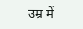उम्र में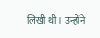लिखी थी। उन्होंने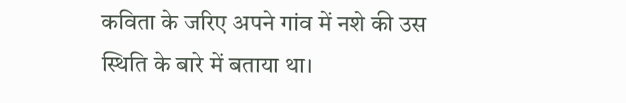कविता के जरिए अपने गांव में नशे की उस स्थिति के बारे में बताया था।